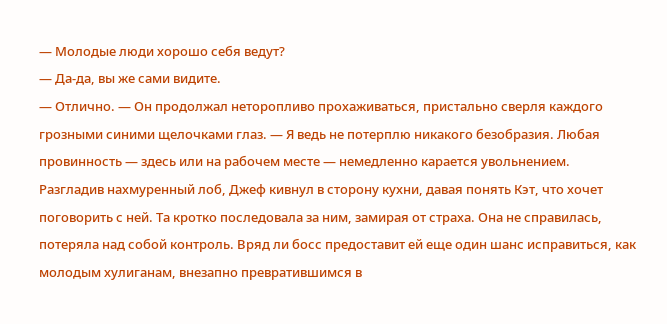— Молодые люди хорошо себя ведут?
— Да-да, вы же сами видите.
— Отлично. — Он продолжал неторопливо прохаживаться, пристально сверля каждого грозными синими щелочками глаз. — Я ведь не потерплю никакого безобразия. Любая провинность — здесь или на рабочем месте — немедленно карается увольнением.
Разгладив нахмуренный лоб, Джеф кивнул в сторону кухни, давая понять Кэт, что хочет поговорить с ней. Та кротко последовала за ним, замирая от страха. Она не справилась, потеряла над собой контроль. Вряд ли босс предоставит ей еще один шанс исправиться, как молодым хулиганам, внезапно превратившимся в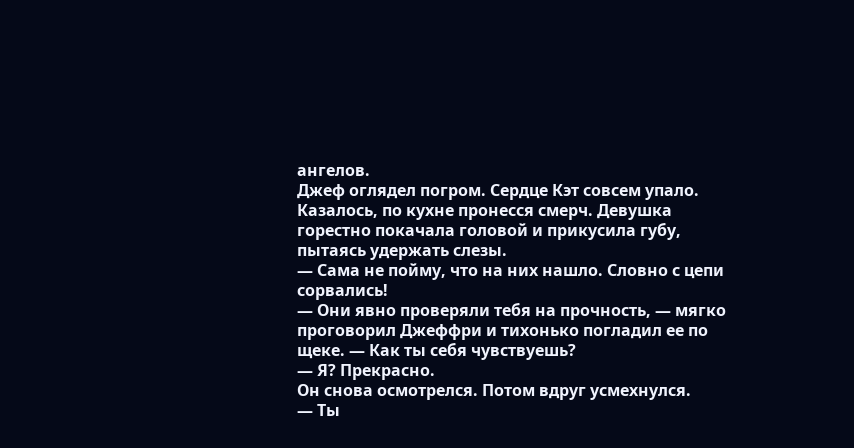ангелов.
Джеф оглядел погром. Сердце Кэт совсем упало. Казалось, по кухне пронесся смерч. Девушка горестно покачала головой и прикусила губу, пытаясь удержать слезы.
— Сама не пойму, что на них нашло. Словно с цепи сорвались!
— Они явно проверяли тебя на прочность, — мягко проговорил Джеффри и тихонько погладил ее по щеке. — Как ты себя чувствуешь?
— Я? Прекрасно.
Он снова осмотрелся. Потом вдруг усмехнулся.
— Ты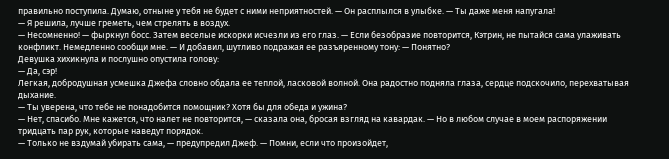правильно поступила. Думаю, отныне у тебя не будет с ними неприятностей. — Он расплылся в улыбке. — Ты даже меня напугала!
— Я решила, лучше греметь, чем стрелять в воздух.
— Несомненно! — фыркнул босс. Затем веселые искорки исчезли из его глаз. — Если безобразие повторится, Кэтрин, не пытайся сама улаживать конфликт. Немедленно сообщи мне. — И добавил, шутливо подражая ее разъяренному тону: — Понятно?
Девушка хихикнула и послушно опустила голову:
— Да, сэр!
Легкая, добродушная усмешка Джефа словно обдала ее теплой, ласковой волной. Она радостно подняла глаза, сердце подскочило, перехватывая дыхание.
— Ты уверена, что тебе не понадобится помощник? Хотя бы для обеда и ужина?
— Нет, спасибо. Мне кажется, что налет не повторится, — сказала она, бросая взгляд на кавардак. — Но в любом случае в моем распоряжении тридцать пар рук, которые наведут порядок.
— Только не вздумай убирать сама, — предупредил Джеф. — Помни, если что произойдет,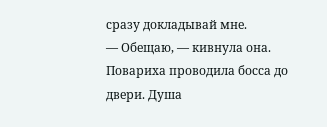сразу докладывай мне.
— Обещаю, — кивнула она.
Повариха проводила босса до двери. Душа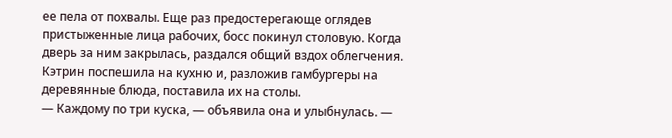ее пела от похвалы. Еще раз предостерегающе оглядев пристыженные лица рабочих, босс покинул столовую. Когда дверь за ним закрылась, раздался общий вздох облегчения. Кэтрин поспешила на кухню и, разложив гамбургеры на деревянные блюда, поставила их на столы.
— Каждому по три куска, — объявила она и улыбнулась. —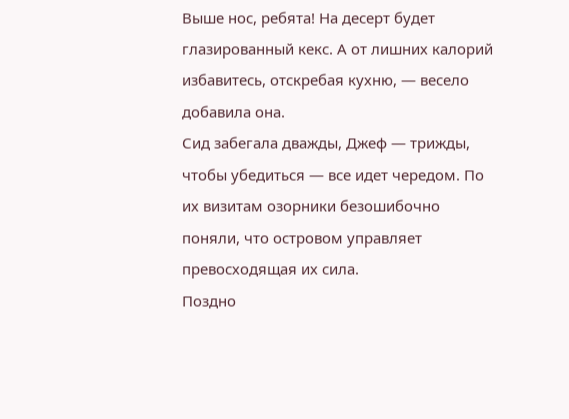Выше нос, ребята! На десерт будет глазированный кекс. А от лишних калорий избавитесь, отскребая кухню, — весело добавила она.
Сид забегала дважды, Джеф — трижды, чтобы убедиться — все идет чередом. По их визитам озорники безошибочно поняли, что островом управляет превосходящая их сила.
Поздно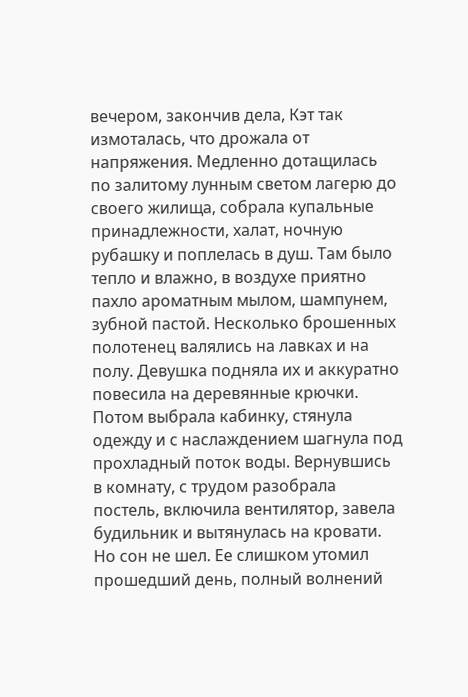вечером, закончив дела, Кэт так измоталась, что дрожала от напряжения. Медленно дотащилась по залитому лунным светом лагерю до своего жилища, собрала купальные принадлежности, халат, ночную рубашку и поплелась в душ. Там было тепло и влажно, в воздухе приятно пахло ароматным мылом, шампунем, зубной пастой. Несколько брошенных полотенец валялись на лавках и на полу. Девушка подняла их и аккуратно повесила на деревянные крючки. Потом выбрала кабинку, стянула одежду и с наслаждением шагнула под прохладный поток воды. Вернувшись в комнату, с трудом разобрала постель, включила вентилятор, завела будильник и вытянулась на кровати.
Но сон не шел. Ее слишком утомил прошедший день, полный волнений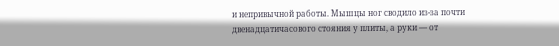и непривычной работы. Мышцы ног сводило из-за почти двенадцатичасового стояния у плиты, а руки — от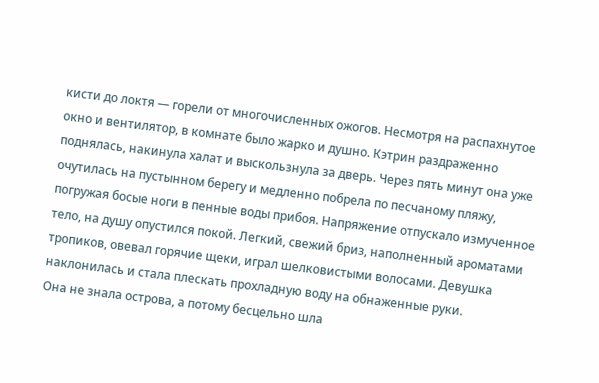кисти до локтя — горели от многочисленных ожогов. Несмотря на распахнутое окно и вентилятор, в комнате было жарко и душно. Кэтрин раздраженно поднялась, накинула халат и выскользнула за дверь. Через пять минут она уже очутилась на пустынном берегу и медленно побрела по песчаному пляжу, погружая босые ноги в пенные воды прибоя. Напряжение отпускало измученное тело, на душу опустился покой. Легкий, свежий бриз, наполненный ароматами тропиков, овевал горячие щеки, играл шелковистыми волосами. Девушка наклонилась и стала плескать прохладную воду на обнаженные руки.
Она не знала острова, а потому бесцельно шла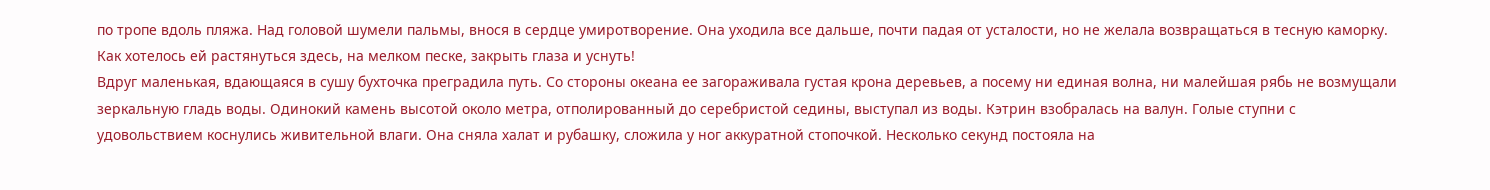по тропе вдоль пляжа. Над головой шумели пальмы, внося в сердце умиротворение. Она уходила все дальше, почти падая от усталости, но не желала возвращаться в тесную каморку. Как хотелось ей растянуться здесь, на мелком песке, закрыть глаза и уснуть!
Вдруг маленькая, вдающаяся в сушу бухточка преградила путь. Со стороны океана ее загораживала густая крона деревьев, а посему ни единая волна, ни малейшая рябь не возмущали зеркальную гладь воды. Одинокий камень высотой около метра, отполированный до серебристой седины, выступал из воды. Кэтрин взобралась на валун. Голые ступни с удовольствием коснулись живительной влаги. Она сняла халат и рубашку, сложила у ног аккуратной стопочкой. Несколько секунд постояла на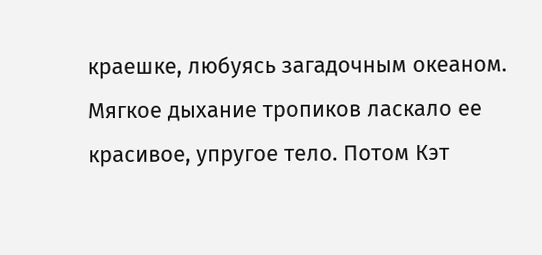краешке, любуясь загадочным океаном. Мягкое дыхание тропиков ласкало ее красивое, упругое тело. Потом Кэт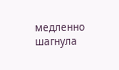медленно шагнула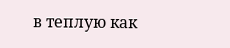в теплую как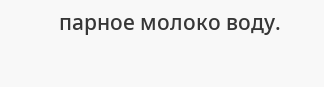парное молоко воду.